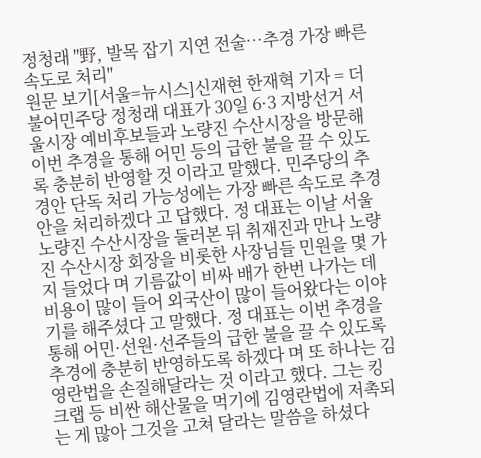정청래 "野, 발목 잡기 지연 전술…추경 가장 빠른 속도로 처리"
원문 보기[서울=뉴시스]신재현 한재혁 기자 = 더불어민주당 정청래 대표가 30일 6·3 지방선거 서울시장 예비후보들과 노량진 수산시장을 방문해 이번 추경을 통해 어민 등의 급한 불을 끌 수 있도록 충분히 반영할 것 이라고 말했다. 민주당의 추경안 단독 처리 가능성에는 가장 빠른 속도로 추경안을 처리하겠다 고 답했다. 정 대표는 이날 서울 노량진 수산시장을 둘러본 뒤 취재진과 만나 노량진 수산시장 회장을 비롯한 사장님들 민원을 몇 가지 들었다 며 기름값이 비싸 배가 한번 나가는 데 비용이 많이 들어 외국산이 많이 들어왔다는 이야기를 해주셨다 고 말했다. 정 대표는 이번 추경을 통해 어민·선원·선주들의 급한 불을 끌 수 있도록 추경에 충분히 반영하도록 하겠다 며 또 하나는 김영란법을 손질해달라는 것 이라고 했다. 그는 킹크랩 등 비싼 해산물을 먹기에 김영란법에 저촉되는 게 많아 그것을 고쳐 달라는 말씀을 하셨다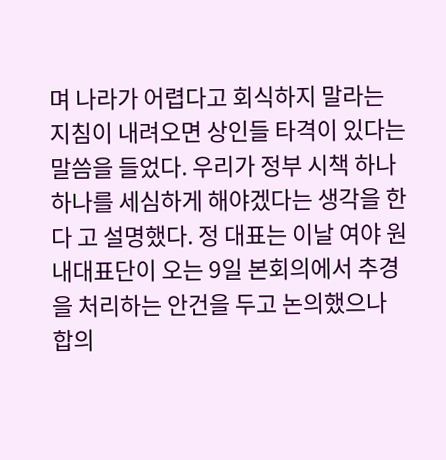며 나라가 어렵다고 회식하지 말라는 지침이 내려오면 상인들 타격이 있다는 말씀을 들었다. 우리가 정부 시책 하나하나를 세심하게 해야겠다는 생각을 한다 고 설명했다. 정 대표는 이날 여야 원내대표단이 오는 9일 본회의에서 추경을 처리하는 안건을 두고 논의했으나 합의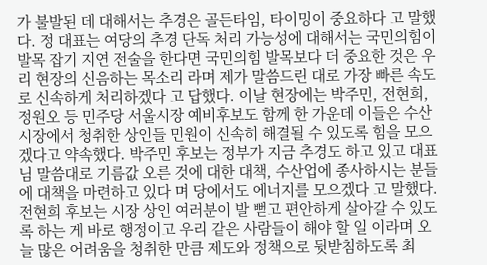가 불발된 데 대해서는 추경은 골든타임, 타이밍이 중요하다 고 말했다. 정 대표는 여당의 추경 단독 처리 가능성에 대해서는 국민의힘이 발목 잡기 지연 전술을 한다면 국민의힘 발목보다 더 중요한 것은 우리 현장의 신음하는 목소리 라며 제가 말씀드린 대로 가장 빠른 속도로 신속하게 처리하겠다 고 답했다. 이날 현장에는 박주민, 전현희, 정원오 등 민주당 서울시장 예비후보도 함께 한 가운데 이들은 수산시장에서 청취한 상인들 민원이 신속히 해결될 수 있도록 힘을 모으겠다고 약속했다. 박주민 후보는 정부가 지금 추경도 하고 있고 대표님 말씀대로 기름값 오른 것에 대한 대책, 수산업에 종사하시는 분들에 대책을 마련하고 있다 며 당에서도 에너지를 모으겠다 고 말했다. 전현희 후보는 시장 상인 여러분이 발 뻗고 편안하게 살아갈 수 있도록 하는 게 바로 행정이고 우리 같은 사람들이 해야 할 일 이라며 오늘 많은 어려움을 청취한 만큼 제도와 정책으로 뒷받침하도록 최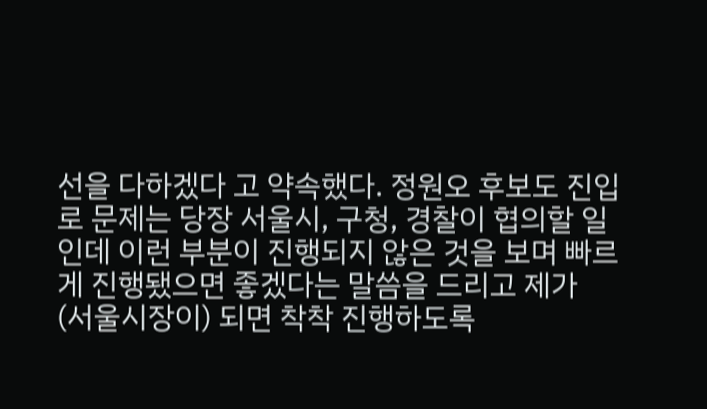선을 다하겠다 고 약속했다. 정원오 후보도 진입로 문제는 당장 서울시, 구청, 경찰이 협의할 일인데 이런 부분이 진행되지 않은 것을 보며 빠르게 진행됐으면 좋겠다는 말씀을 드리고 제가 (서울시장이) 되면 착착 진행하도록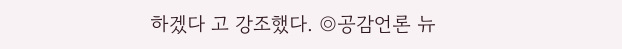하겠다 고 강조했다. ◎공감언론 뉴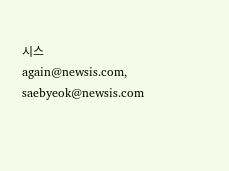시스 again@newsis.com, saebyeok@newsis.com